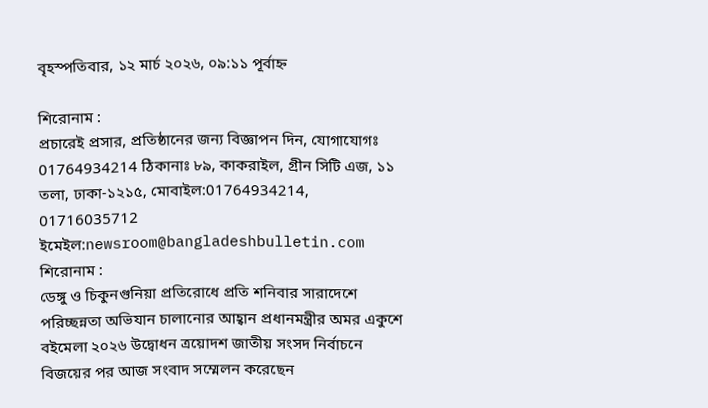বৃহস্পতিবার, ১২ মার্চ ২০২৬, ০৯:১১ পূর্বাহ্ন

শিরোনাম :
প্রচারেই প্রসার, প্রতিষ্ঠানের জন্য বিজ্ঞাপন দিন, যোগাযোগঃ 01764934214 ঠিকানাঃ ৮৯, কাকরাইল, গ্রীন সিটি এজ, ১১ তলা, ঢাকা-১২১৫, মোবাইল:01764934214, 01716035712 ইমেইল:newsroom@bangladeshbulletin.com
শিরোনাম :
ডেঙ্গু ও চিকুনগুনিয়া প্রতিরোধে প্রতি শনিবার সারাদেশে পরিচ্ছন্নতা অভিযান চালানোর আহ্বান প্রধানমন্ত্রীর অমর একুশে বইমেলা ২০২৬ উদ্বোধন ত্রয়োদশ জাতীয় সংসদ নির্বাচনে বিজয়ের পর আজ সংবাদ সম্মেলন করেছেন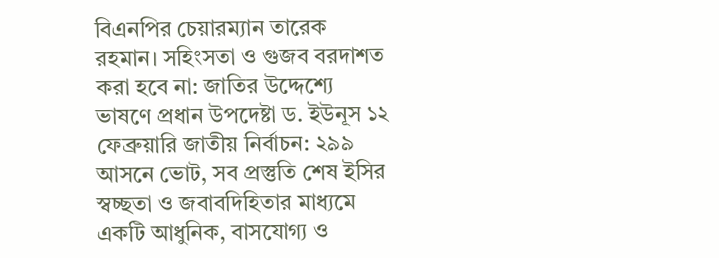বিএনপির চেয়ারম্যান তারেক রহমান। সহিংসতা ও গুজব বরদাশত করা হবে না: জাতির উদ্দেশ্যে ভাষণে প্রধান উপদেষ্টা ড. ইউনূস ১২ ফেব্রুয়ারি জাতীয় নির্বাচন: ২৯৯ আসনে ভোট, সব প্রস্তুতি শেষ ইসির স্বচ্ছতা ও জবাবদিহিতার মাধ্যমে একটি আধুনিক, বাসযোগ্য ও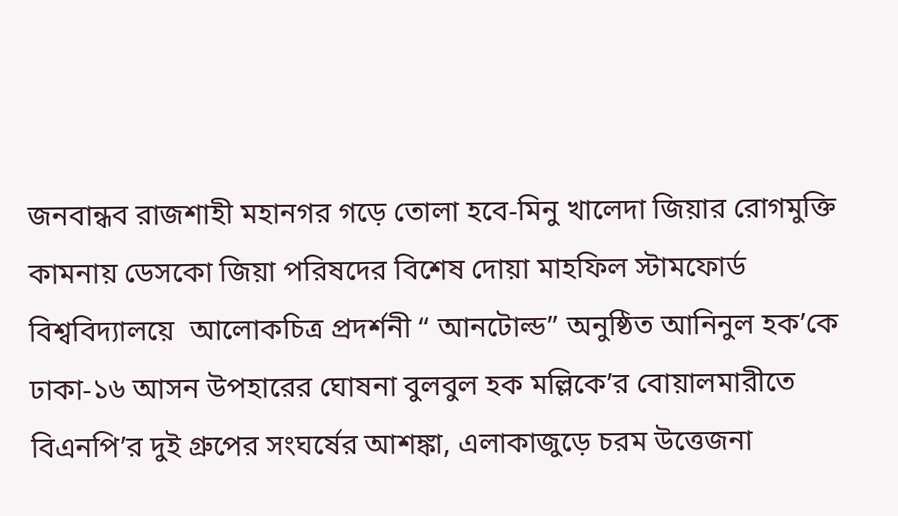জনবান্ধব রাজশাহী মহানগর গড়ে তোলা হবে-মিনু খালেদা জিয়ার রোগমুক্তি কামনায় ডেসকো জিয়া পরিষদের বিশেষ দোয়া মাহফিল স্টামফোর্ড বিশ্ববিদ্যালয়ে  আলোকচিত্র প্রদর্শনী “ আনটোল্ড” অনুষ্ঠিত আনিনুল হক’কে ঢাকা-১৬ আসন উপহারের ঘোষনা বুলবুল হক মল্লিকে’র বোয়ালমারীতে বিএনপি’র দুই গ্রুপের সংঘর্ষের আশঙ্কা, এলাকাজুড়ে চরম উত্তেজনা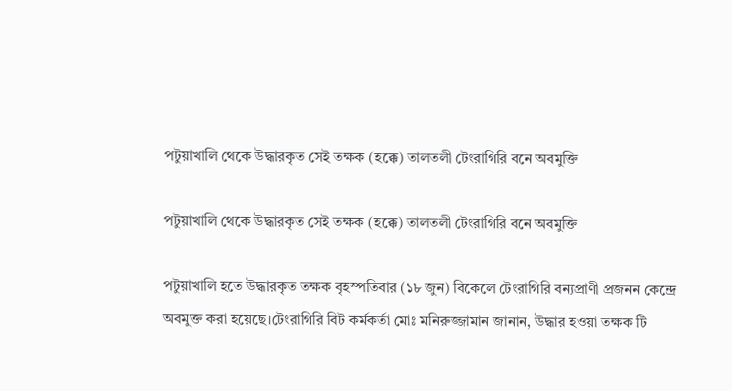পটুয়াখালি থেকে উদ্ধারকৃত সেই তক্ষক (হক্কে) তালতলী টেংরাগিরি বনে অবমুক্তি

পটুয়াখালি থেকে উদ্ধারকৃত সেই তক্ষক (হক্কে) তালতলী টেংরাগিরি বনে অবমুক্তি

পটুয়াখালি হতে উদ্ধারকৃত তক্ষক বৃহস্পতিবার (১৮ জুন) বিকেলে টেংরাগিরি বন্যপ্রাণী প্রজনন কেন্দ্রে অবমুক্ত করা হয়েছে।টেংরাগিরি বিট কর্মকর্তা মোঃ মনিরুজ্জামান জানান, উদ্ধার হওয়া তক্ষক টি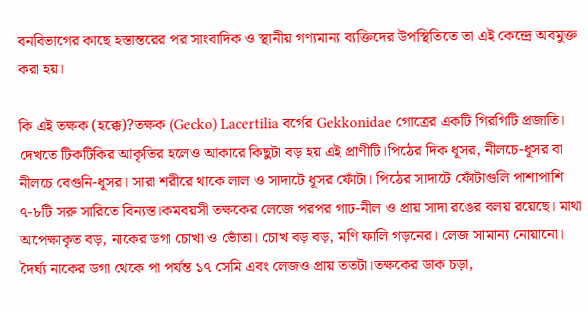বনবিভাগের কাছে হস্তান্তরের পর সাংবাদিক ও স্থানীয় গণ্যমান্য ব্যক্তিদের উপস্থিতিতে তা এই কেন্দ্রে অবমুক্ত করা হয়।

কি এই তক্ষক (হক্কে)?তক্ষক (Gecko) Lacertilia বর্গের Gekkonidae গোত্রের একটি গিরগিটি প্রজাতি। দেখতে টিকটিকির আকৃতির হলেও আকারে কিছুটা বড় হয় এই প্রাণীটি।পিঠের দিক ধূসর, নীলচে-ধূসর বা নীলচে বেগুনি-ধূসর। সারা শরীরে থাকে লাল ও সাদাটে ধূসর ফোঁটা। পিঠের সাদাটে ফোঁটাগুলি পাশাপাশি ৭-৮টি সরু সারিতে বিন্যস্ত।কমবয়সী তক্ষকের লেজে পরপর গাঢ-নীল ও প্রায় সাদা রঙের বলয় রয়েছে। মাথা অপেক্ষাকৃত বড়, নাকের ডগা চোখা ও ভোঁতা। চোখ বড় বড়, মণি ফালি গড়নের। লেজ সামান্য নোয়ানো। দৈর্ঘ্য নাকের ডগা থেকে পা পর্যন্ত ১৭ সেমি এবং লেজও প্রায় ততটা।তক্ষকের ডাক চড়া,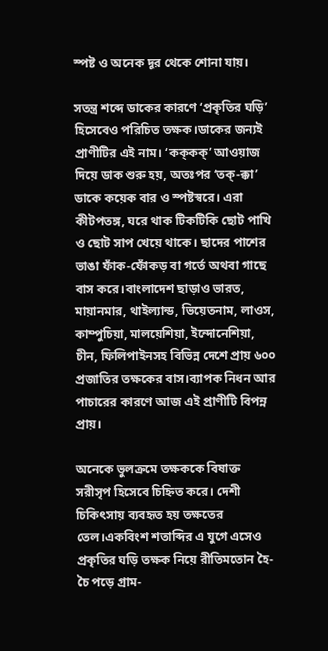স্পষ্ট ও অনেক দূর থেকে শোনা যায়।

সতন্ত্র শব্দে ডাকের কারণে ‘প্রকৃতির ঘড়ি’ হিসেবেও পরিচিত তক্ষক।ডাকের জন্যই প্রাণীটির এই নাম। ‘কক্‌কক্‌’ আওয়াজ দিয়ে ডাক শুরু হয়, অতঃপর ‘তক্‌-ক্কা’ ডাকে কয়েক বার ও স্পষ্টস্বরে। এরা কীটপতঙ্গ, ঘরে থাক টিকটিকি ছোট পাখি ও ছোট সাপ খেয়ে থাকে। ছাদের পাশের ভাঙা ফাঁক-ফোঁকড় বা গর্তে অথবা গাছে বাস করে।বাংলাদেশ ছাড়াও ভারত, মায়ানমার, থাইল্যান্ড, ভিয়েতনাম, লাওস, কাম্পুচিয়া, মালয়েশিয়া, ইন্দোনেশিয়া, চীন, ফিলিপাইনসহ বিভিন্ন দেশে প্রায় ৬০০ প্রজাতির তক্ষকের বাস।ব্যাপক নিধন আর পাচারের কারণে আজ এই প্রাণীটি বিপন্ন প্রায়।

অনেকে ভুলক্রমে তক্ষককে বিষাক্ত সরীসৃপ হিসেবে চিহ্নিত করে। দেশী চিকিৎসায় ব্যবহৃত হয় তক্ষতের তেল।একবিংশ শতাব্দির এ যুগে এসেও প্রকৃতির ঘড়ি তক্ষক নিয়ে রীতিমতোন হৈ-চৈ পড়ে গ্রাম-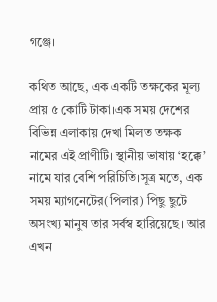গঞ্জে।

কথিত আছে, এক একটি তক্ষকের মূল্য প্রায় ৫ কোটি টাকা।এক সময় দেশের বিভিন্ন এলাকায় দেখা মিলত তক্ষক নামের এই প্রাণীটি। স্থানীয় ভাষায় ‘হক্কে’ নামে যার বেশি পরিচিতি।সূত্র মতে, এক সময় ম্যাগনেটের(পিলার) পিছু ছুটে অসংখ্য মানুষ তার সর্বস্ব হারিয়েছে। আর এখন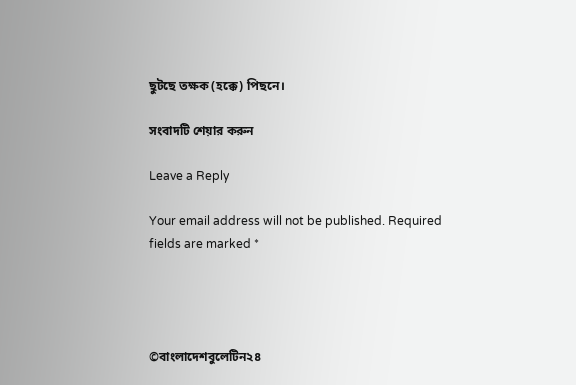ছুটছে তক্ষক (হক্কে) পিছনে।

সংবাদটি শেয়ার করুন

Leave a Reply

Your email address will not be published. Required fields are marked *




©বাংলাদেশবুলেটিন২৪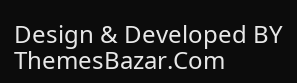Design & Developed BY ThemesBazar.Com